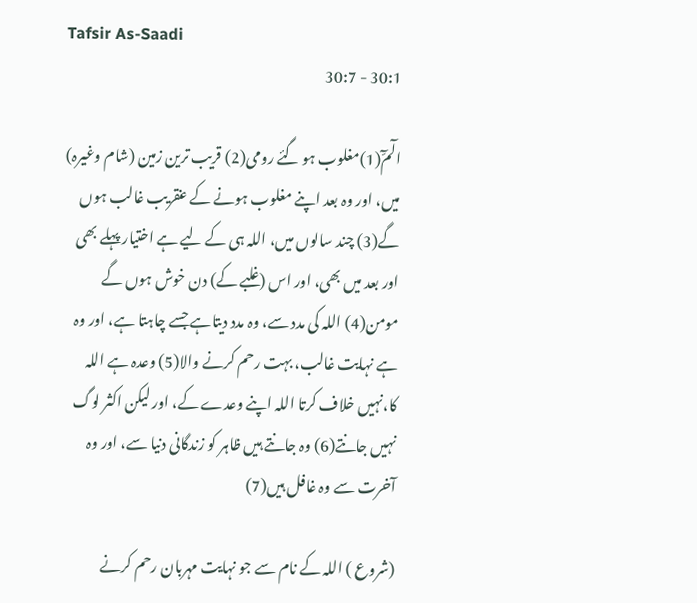Tafsir As-Saadi
30:1 - 30:7

الٓمّٓ(1)مغلوب ہو گئے رومی(2) قریب ترین زمین (شام وغیرہ) میں، اور وہ بعد اپنے مغلوب ہونے کے عنقریب غالب ہوں گے(3) چند سالوں میں، اللہ ہی کے لیے ہے اختیار پہلے بھی اور بعد میں بھی، اور اس (غلبے کے) دن خوش ہوں گے مومن(4) اللہ کی مدد سے، وہ مدد دیتاہے جسے چاہتا ہے، اور وہ ہے نہایت غالب، بہت رحم کرنے والا(5) وعدہ ہے اللہ کا،نہیں خلاف کرتا اللہ اپنے وعدے کے، اور لیکن اکثر لوگ نہیں جانتے(6) وہ جانتے ہیں ظاہر کو زندگانی دنیا سے، اور وہ آخرت سے وہ غافل ہیں(7)

(شروع ) اللہ کے نام سے جو نہایت مہربان رحم کرنے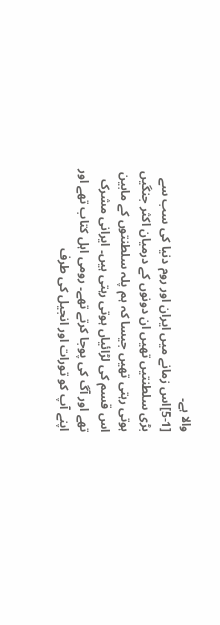والا ہے۔
[5-1]اس زمانے میں ایران اور روم دنیا کی سب سے بڑی سلطنتیں تھیں ان دونوں کے درمیان اکثر جنگیں ہوتی رہتی تھیں جیسا کہ ہم پلہ سلطنتوں کے مابین اس قسم کی لڑائیاں ہوتی رہتی ہیں۔ ایرانی مشرک تھے اور آگ کی پوجا کرتے تھے۔ رومی اہل کتاب تھے اور اپنے آپ کو تورات اور انجیل کی طرف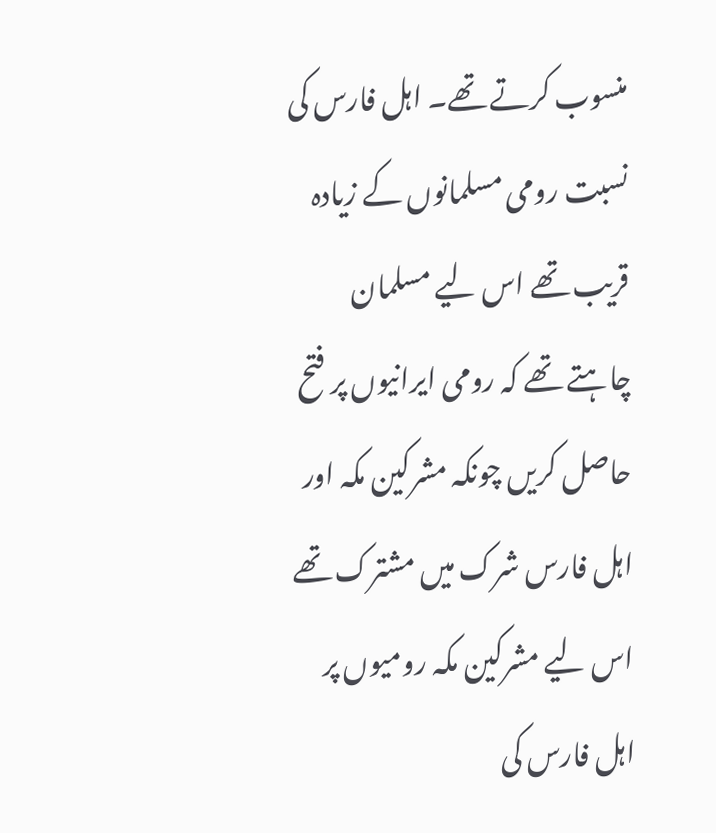منسوب کرتے تھے۔ اہل فارس کی نسبت رومی مسلمانوں کے زیادہ قریب تھے اس لیے مسلمان چاہتے تھے کہ رومی ایرانیوں پر فتح حاصل کریں چونکہ مشرکین مکہ اور اہل فارس شرک میں مشترک تھے اس لیے مشرکین مکہ رومیوں پر اہل فارس کی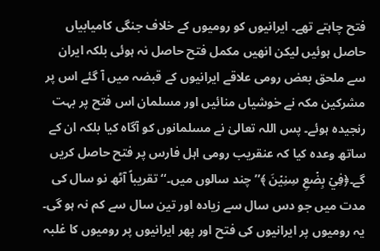فتح چاہتے تھے۔ ایرانیوں کو رومیوں کے خلاف جنگی کامیابیاں حاصل ہوئیں لیکن انھیں مکمل فتح حاصل نہ ہوئی بلکہ ایران سے ملحق بعض رومی علاقے ایرانیوں کے قبضہ میں آ گئے اس پر مشرکین مکہ نے خوشیاں منائیں اور مسلمان اس فتح پر بہت رنجیدہ ہوئے۔ پس اللہ تعالیٰ نے مسلمانوں کو آگاہ کیا بلکہ ان کے ساتھ وعدہ کیا کہ عنقریب رومی اہل فارس پر فتح حاصل کریں گے۔﴿فِيۡ بِضۡعِ سِنِيۡنَ ﴾’’چند سالوں میں۔‘‘ تقریباً آٹھ نو سال کی مدت میں جو دس سال سے زیادہ اور تین سال سے کم نہ ہو گی۔ یہ رومیوں پر ایرانیوں کی فتح اور پھر ایرانیوں پر رومیوں کا غلبہ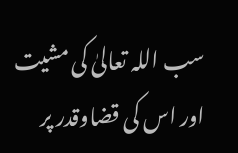سب اللہ تعالیٰ کی مشیت اور اس کی قضاوقدر پر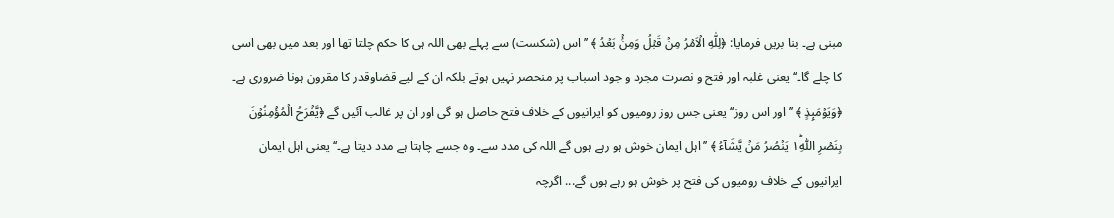مبنی ہے۔ بنا بریں فرمایا: ﴿لِلّٰهِ الۡاَمۡرُ مِنۡ قَبۡلُ وَمِنۢۡ بَعۡدُ ﴾ ’’اس (شکست) سے پہلے بھی اللہ ہی کا حکم چلتا تھا اور بعد میں بھی اسی کا چلے گا۔‘‘ یعنی غلبہ اور فتح و نصرت مجرد و جود اسباب پر منحصر نہیں ہوتے بلکہ ان کے لیے قضاوقدر کا مقرون ہونا ضروری ہے۔ ﴿وَيَوۡمَىِٕذٍ ﴾ ’’اور اس روز‘‘ یعنی جس روز رومیوں کو ایرانیوں کے خلاف فتح حاصل ہو گی اور ان پر غالب آئیں گے ﴿يَّفۡرَحُ الۡمُؤۡمِنُوۡنَ بِنَصۡرِ اللّٰهِ١ؕ يَنۡصُرُ مَنۡ يَّشَآءُ ﴾ ’’اہل ایمان خوش ہو رہے ہوں گے اللہ کی مدد سے۔ وہ جسے چاہتا ہے مدد دیتا ہے۔‘‘ یعنی اہل ایمان ایرانیوں کے خلاف رومیوں کی فتح پر خوش ہو رہے ہوں گے... اگرچہ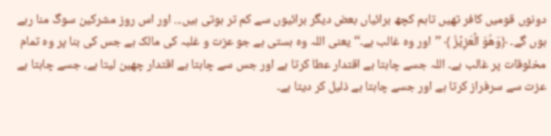دونوں قومیں کافر تھیں تاہم کچھ برائیاں بعض دیگر برائیوں سے کم تر ہوتی ہیں... اور اس روز مشرکین سوگ منا رہے ہوں گے۔ ﴿وَهُوَ الۡعَزِيۡزُ ﴾ ’’اور وہ غالب ہے۔‘‘ یعنی اللہ وہ ہستی ہے جو عزت و غلبہ کی مالک ہے جس کی بنا پر وہ تمام مخلوقات پر غالب ہے۔ اللہ جسے چاہتا ہے اقتدار عطا کرتا ہے اور جس سے چاہتا ہے اقتدار چھین لیتا ہے، جسے چاہتا ہے عزت سے سرفراز کرتا ہے اور جسے چاہتا ہے ذلیل کر دیتا ہے۔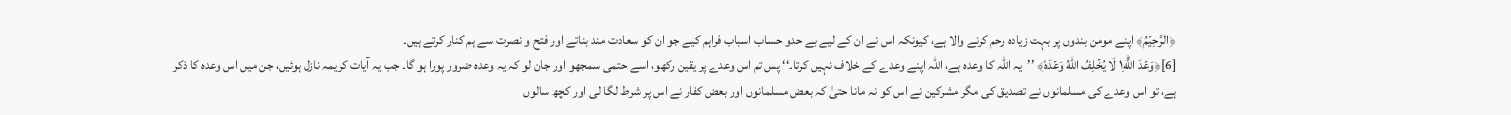﴿الرَّحِيۡمُ﴾ اپنے مومن بندوں پر بہت زیادہ رحم کرنے والا ہے، کیونکہ اس نے ان کے لیے بے حدو حساب اسباب فراہم کیے جو ان کو سعادت مند بناتے اور فتح و نصرت سے ہم کنار کرتے ہیں۔
[6]﴿وَعۡدَ اللّٰهِ١ؕ لَا يُخۡلِفُ اللّٰهُ وَعۡدَهٗ﴾ ’’یہ اللہ کا وعدہ ہے، اللہ اپنے وعدے کے خلاف نہیں کرتا۔‘‘ پس تم اس وعدے پر یقین رکھو، اسے حتمی سمجھو اور جان لو کہ یہ وعدہ ضرور پورا ہو گا۔ جب یہ آیات کریمہ نازل ہوئیں، جن میں اس وعدہ کا ذکر ہے، تو اس وعدے کی مسلمانوں نے تصدیق کی مگر مشرکین نے اس کو نہ مانا حتیٰ کہ بعض مسلمانوں اور بعض کفار نے اس پر شرط لگا لی اور کچھ سالوں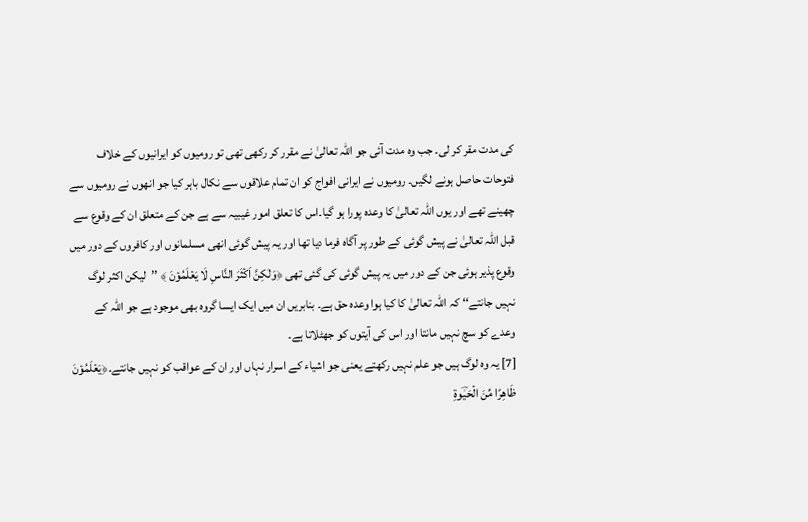کی مدت مقر کر لی۔ جب وہ مدت آئی جو اللہ تعالیٰ نے مقرر کر رکھی تھی تو رومیوں کو ایرانیوں کے خلاف فتوحات حاصل ہونے لگیں۔ رومیوں نے ایرانی افواج کو ان تمام علاقوں سے نکال باہر کیا جو انھوں نے رومیوں سے چھینے تھے اور یوں اللہ تعالیٰ کا وعدہ پورا ہو گیا۔اس کا تعلق امور غیبیہ سے ہے جن کے متعلق ان کے وقوع سے قبل اللہ تعالیٰ نے پیش گوئی کے طور پر آگاہ فرما دیا تھا اور یہ پیش گوئی انھی مسلمانوں اور کافروں کے دور میں وقوع پذیر ہوئی جن کے دور میں یہ پیش گوئی کی گئی تھی ﴿وَلٰكِنَّ اَكۡثَرَ النَّاسِ لَا يَعۡلَمُوۡنَ ﴾ ’’لیکن اکثر لوگ نہیں جانتے‘‘ کہ اللہ تعالیٰ کا کیا ہوا وعدہ حق ہے۔ بنابریں ان میں ایک ایسا گروہ بھی موجود ہے جو اللہ کے وعدے کو سچ نہیں مانتا اور اس کی آیتوں کو جھٹلاتا ہے۔
[7] یہ وہ لوگ ہیں جو علم نہیں رکھتے یعنی جو اشیاء کے اسرار نہاں اور ان کے عواقب کو نہیں جانتے۔﴿يَعۡلَمُوۡنَ ظَاهِرًا مِّنَ الۡحَيٰؔوةِ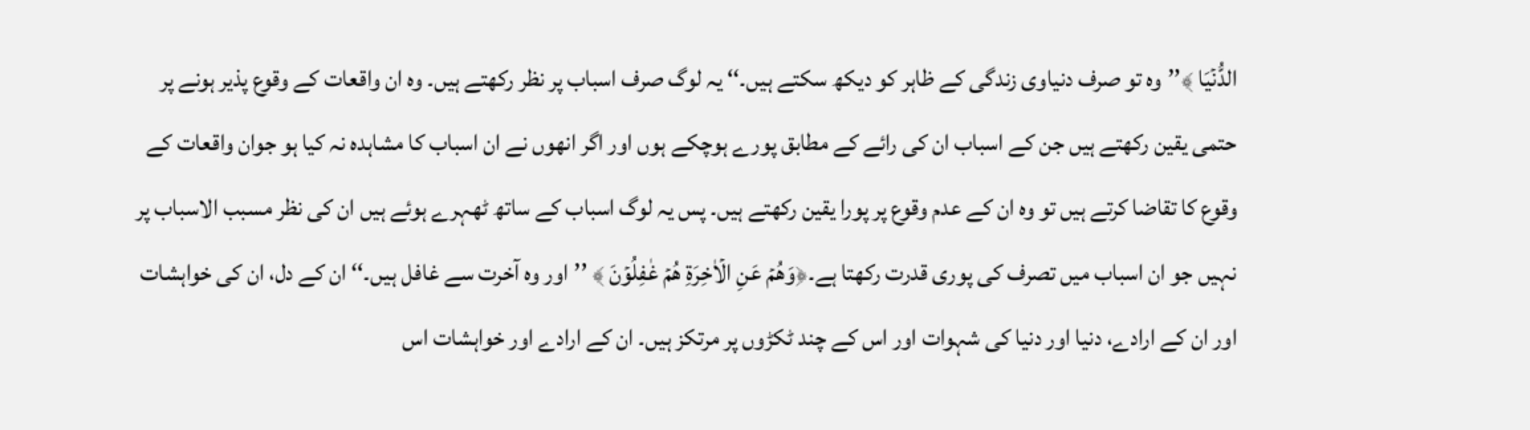الدُّنۡيَا ﴾’’وہ تو صرف دنیاوی زندگی کے ظاہر کو دیکھ سکتے ہیں۔‘‘ یہ لوگ صرف اسباب پر نظر رکھتے ہیں۔ وہ ان واقعات کے وقوع پذیر ہونے پر حتمی یقین رکھتے ہیں جن کے اسباب ان کی رائے کے مطابق پورے ہوچکے ہوں اور اگر انھوں نے ان اسباب کا مشاہدہ نہ کیا ہو جوان واقعات کے وقوع کا تقاضا کرتے ہیں تو وہ ان کے عدم وقوع پر پورا یقین رکھتے ہیں۔ پس یہ لوگ اسباب کے ساتھ ٹھہرے ہوئے ہیں ان کی نظر مسبب الاسباب پر نہیں جو ان اسباب میں تصرف کی پوری قدرت رکھتا ہے۔﴿وَهُمۡ عَنِ الۡاٰخِرَةِ هُمۡ غٰفِلُوۡنَ ﴾ ’’اور وہ آخرت سے غافل ہیں۔‘‘ ان کے دل، ان کی خواہشات اور ان کے ارادے، دنیا اور دنیا کی شہوات اور اس کے چند ٹکڑوں پر مرتکز ہیں۔ ان کے ارادے اور خواہشات اس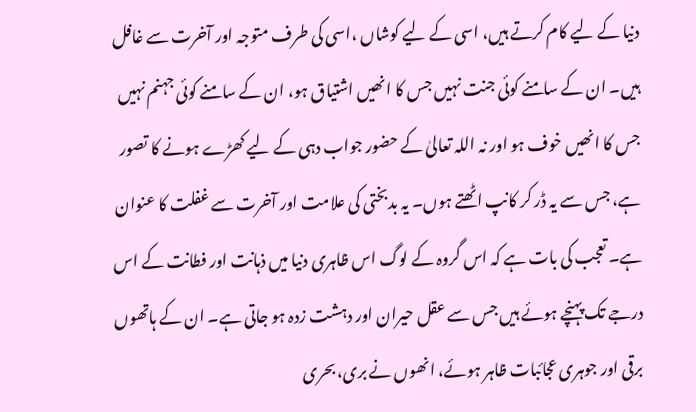دنیا کے لیے کام کرتے ہیں، اسی کے لیے کوشاں ،اسی کی طرف متوجہ اور آخرت سے غافل ہیں۔ ان کے سامنے کوئی جنت نہیں جس کا انھیں اشتیاق ہو، ان کے سامنے کوئی جہنم نہیں جس کا انھیں خوف ہو اور نہ اللہ تعالیٰ کے حضور جواب دہی کے لیے کھڑے ہونے کا تصور ہے، جس سے یہ ڈر کر کانپ اٹھتے ہوں۔ یہ بدبختی کی علامت اور آخرت سے غفلت کا عنوان ہے۔ تعجب کی بات ہے کہ اس گروہ کے لوگ اس ظاہری دنیا میں ذہانت اور فطانت کے اس درجے تک پہنچے ہوئے ہیں جس سے عقل حیران اور دہشت زدہ ہو جاتی ہے۔ ان کے ہاتھوں برقی اور جوہری عجائبات ظاہر ہوئے، انھوں نے بری، بحری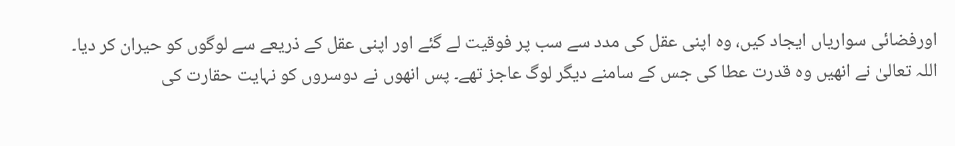اورفضائی سواریاں ایجاد کیں، وہ اپنی عقل کی مدد سے سب پر فوقیت لے گئے اور اپنی عقل کے ذریعے سے لوگوں کو حیران کر دیا۔ اللہ تعالیٰ نے انھیں وہ قدرت عطا کی جس کے سامنے دیگر لوگ عاجز تھے۔ پس انھوں نے دوسروں کو نہایت حقارت کی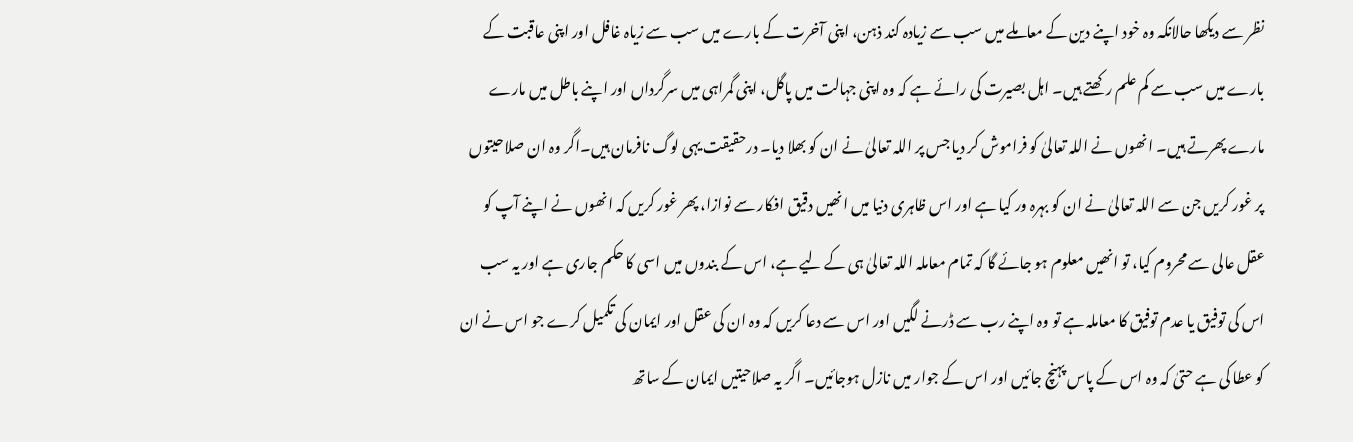نظر سے دیکھا حالانکہ وہ خود اپنے دین کے معاملے میں سب سے زیادہ کند ذہن، اپنی آخرت کے بارے میں سب سے زیاہ غافل اور اپنی عاقبت کے بارے میں سب سے کم علم رکھتے ہیں۔ اہل بصیرت کی رائے ہے کہ وہ اپنی جہالت میں پاگل، اپنی گمراہی میں سرگرداں اور اپنے باطل میں مارے مارے پھرتے ہیں۔ انھوں نے اللہ تعالیٰ کو فراموش کر دیا جس پر اللہ تعالیٰ نے ان کو بھلا دیا۔ درحقیقت یہی لوگ نافرمان ہیں۔اگر وہ ان صلاحیتوں پر غور کریں جن سے اللہ تعالیٰ نے ان کو بہرہ ور کیا ہے اور اس ظاہری دنیا میں انھیں دقیق افکار سے نوازا، پھر غور کریں کہ انھوں نے اپنے آپ کو عقل عالی سے محروم کیا، تو انھیں معلوم ہو جائے گا کہ تمام معاملہ اللہ تعالیٰ ہی کے لیے ہے، اس کے بندوں میں اسی کا حکم جاری ہے اور یہ سب اس کی توفیق یا عدم توفیق کا معاملہ ہے تو وہ اپنے رب سے ڈرنے لگیں اور اس سے دعا کریں کہ وہ ان کی عقل اور ایمان کی تکمیل کرے جو اس نے ان کو عطا کی ہے حتیٰ کہ وہ اس کے پاس پہنچ جائیں اور اس کے جوار میں نازل ہوجائیں۔ اگر یہ صلاحیتیں ایمان کے ساتھ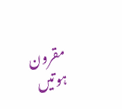مقرون ہوتیں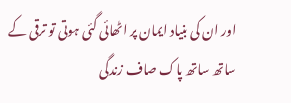اور ان کی بنیاد ایمان پر اٹھائی گئی ہوتی تو ترقی کے ساتھ ساتھ پاک صاف زندگی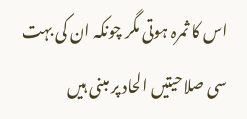اس کا ثمرہ ہوتی مگر چونکہ ان کی بہت سی صلاحیتیں الحاد پر مبنی ہیں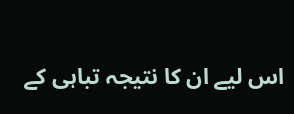اس لیے ان کا نتیجہ تباہی کے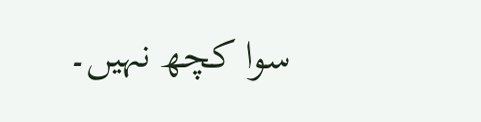سوا کچھ نہیں۔